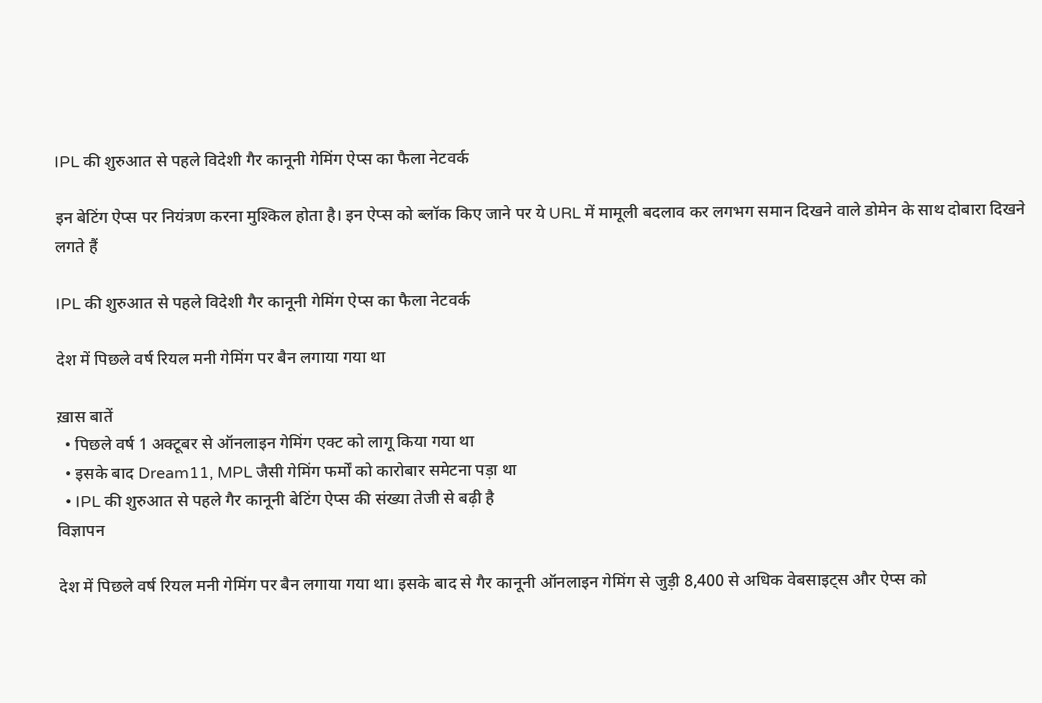IPL की शुरुआत से पहले विदेशी गैर कानूनी गेमिंग ऐप्स का फैला नेटवर्क

इन बेटिंग ऐप्स पर नियंत्रण करना मुश्किल होता है। इन ऐप्स को ब्लॉक किए जाने पर ये URL में मामूली बदलाव कर लगभग समान दिखने वाले डोमेन के साथ दोबारा दिखने लगते हैं

IPL की शुरुआत से पहले विदेशी गैर कानूनी गेमिंग ऐप्स का फैला नेटवर्क

देश में पिछले वर्ष रियल मनी गेमिंग पर बैन लगाया गया था

ख़ास बातें
  • पिछले वर्ष 1 अक्टूबर से ऑनलाइन गेमिंग एक्ट को लागू किया गया था
  • इसके बाद Dream11, MPL जैसी गेमिंग फर्मों को कारोबार समेटना पड़ा था
  • IPL की शुरुआत से पहले गैर कानूनी बेटिंग ऐप्स की संख्या तेजी से बढ़ी है
विज्ञापन

देश में पिछले वर्ष रियल मनी गेमिंग पर बैन लगाया गया था। इसके बाद से गैर कानूनी ऑनलाइन गेमिंग से जुड़ी 8,400 से अधिक वेबसाइट्स और ऐप्स को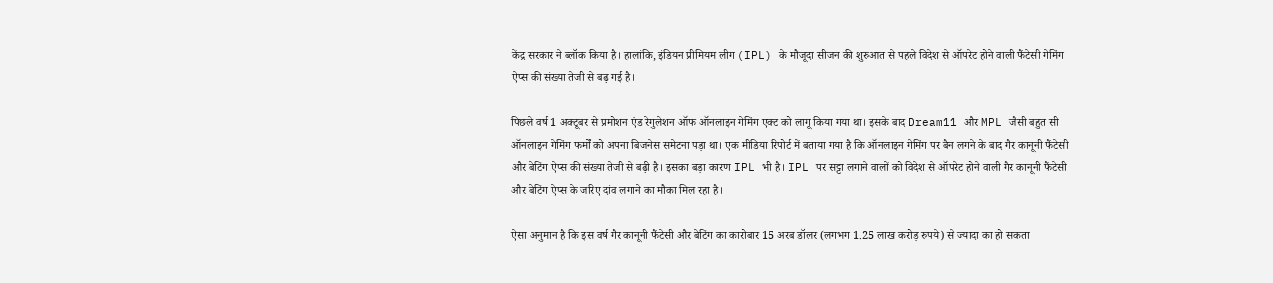केंद्र सरकार ने ब्लॉक किया है। हालांकि, इंडियन प्रीमियम लीग (IPL) के मौजूदा सीजन की शुरुआत से पहले विदेश से ऑपरेट होने वाली फैंटेसी गेमिंग ऐप्स की संख्या तेजी से बढ़ गई है।

पिछले वर्ष 1 अक्टूबर से प्रमोशन एंड रेगुलेशन ऑफ ऑनलाइन गेमिंग एक्ट को लागू किया गया था। इसके बाद Dream11 और MPL जैसी बहुत सी ऑनलाइन गेमिंग फर्मों को अपना बिजनेस समेटना पड़ा था। एक मीडिया रिपोर्ट में बताया गया है कि ऑनलाइन गेमिंग पर बैन लगने के बाद गैर कानूनी फैंटेसी और बेटिंग ऐप्स की संख्या तेजी से बढ़ी है। इसका बड़ा कारण IPL भी है। IPL पर सट्टा लगाने वालों को विदेश से ऑपरेट होने वाली गैर कानूनी फैंटेसी और बेटिंग ऐप्स के जरिए दांव लगाने का मौका मिल रहा है।

ऐसा अनुमान है कि इस वर्ष गैर कानूनी फैंटेसी और बेटिंग का कारोबार 15 अरब डॉलर (लगभग 1.25 लाख करोड़ रुपये) से ज्यादा का हो सकता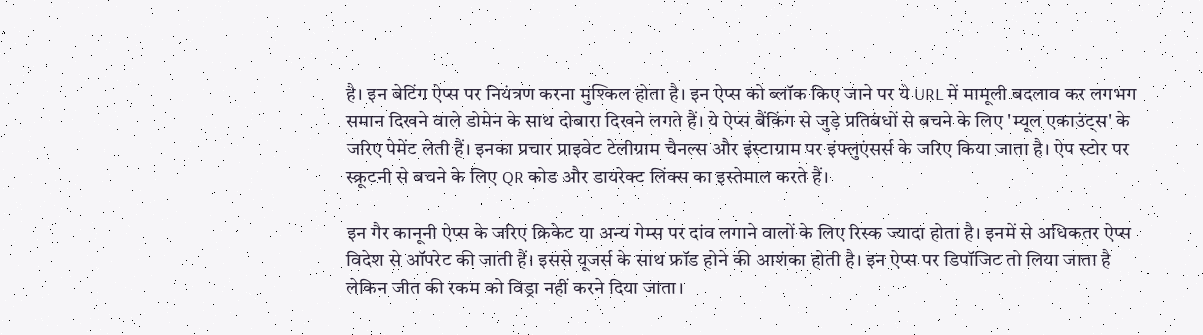है। इन बेटिंग ऐप्स पर नियंत्रण करना मुश्किल होता है। इन ऐप्स को ब्लॉक किए जाने पर ये URL में मामूली बदलाव कर लगभग समान दिखने वाले डोमेन के साथ दोबारा दिखने लगते हैं। ये ऐप्स बैंकिंग से जुड़े प्रतिबंधों से बचने के लिए 'म्यूल एकाउंट्स' के जरिए पेमेंट लेती हैं। इनका प्रचार प्राइवेट टेलीग्राम चैनल्स और इंस्टाग्राम पर इंफ्लुएंसर्स के जरिए किया जाता है। ऐप स्टोर पर स्क्रूटनी से बचने के लिए QR कोड और डायरेक्ट लिंक्स का इस्तेमाल करते हैं।

इन गैर कानूनी ऐप्स के जरिए क्रिकेट या अन्य गेम्स पर दांव लगाने वालों के लिए रिस्क ज्यादा होता है। इनमें से अधिकतर ऐप्स विदेश से ऑपरेट की जाती हैं। इससे यूजर्स के साथ फ्रॉड होने की आशंका होती है। इन ऐप्स पर डिपॉजिट तो लिया जाता है लेकिन जीत की रकम को विड्रा नहीं करने दिया जाता।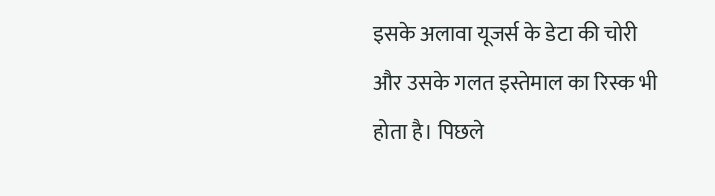इसके अलावा यूजर्स के डेटा की चोरी और उसके गलत इस्तेमाल का रिस्क भी होता है। पिछले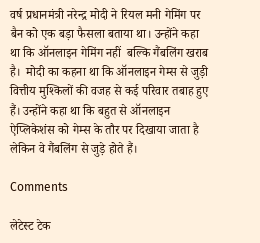वर्ष प्रधानमंत्री नरेन्द्र मोदी ने रियल मनी गेमिंग पर बैन को एक बड़ा फैसला बताया था। उन्होंने कहा था कि ऑनलाइन गेमिंग नहीं  बल्कि गैंबलिंग खराब है।  मोदी का कहना था कि ऑनलाइन गेम्स से जुड़ी वित्तीय मुश्किलों की वजह से कई परिवार तबाह हुए हैं। उन्होंने कहा था कि बहुत से ऑनलाइन ऐप्लिकेशंस को गेम्स के तौर पर दिखाया जाता है लेकिन वे गैंबलिंग से जुड़े होते हैं।

Comments

लेटेस्ट टेक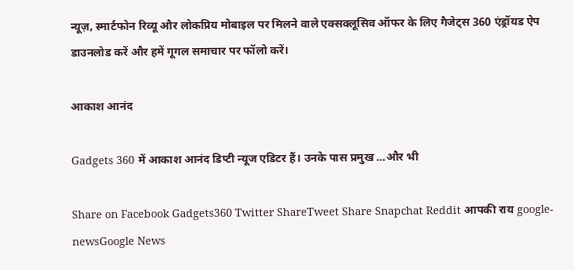न्यूज़, स्मार्टफोन रिव्यू और लोकप्रिय मोबाइल पर मिलने वाले एक्सक्लूसिव ऑफर के लिए गैजेट्स 360 एंड्रॉयड ऐप डाउनलोड करें और हमें गूगल समाचार पर फॉलो करें।

आकाश आनंद

Gadgets 360 में आकाश आनंद डिप्टी न्यूज एडिटर हैं। उनके पास प्रमुख ...और भी

Share on Facebook Gadgets360 Twitter ShareTweet Share Snapchat Reddit आपकी राय google-newsGoogle News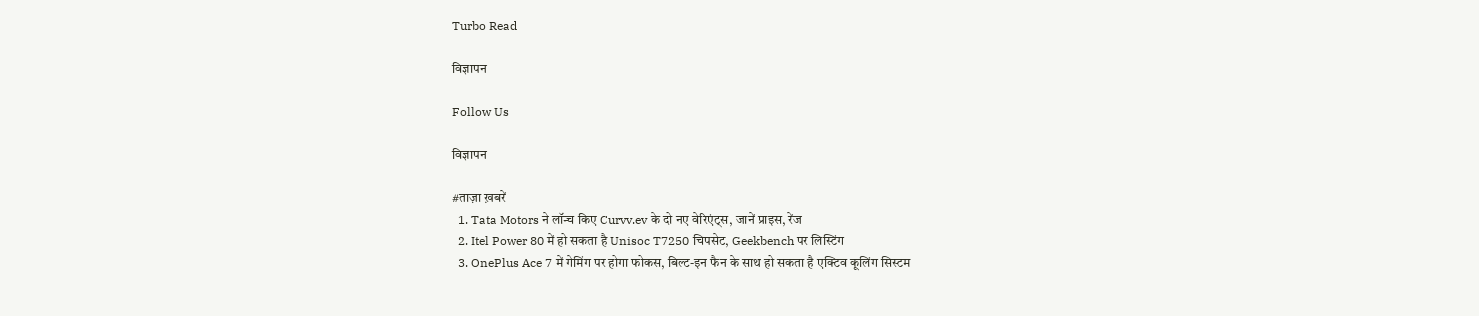Turbo Read

विज्ञापन

Follow Us

विज्ञापन

#ताज़ा ख़बरें
  1. Tata Motors ने लॉन्च किए Curvv.ev के दो नए वेरिएंट्स, जानें प्राइस, रेंज
  2. Itel Power 80 में हो सकता है Unisoc T7250 चिपसेट, Geekbench पर लिस्टिंग
  3. OnePlus Ace 7 में गेमिंग पर होगा फोकस, बिल्ट-इन फैन के साथ हो सकता है एक्टिव कूलिंग सिस्टम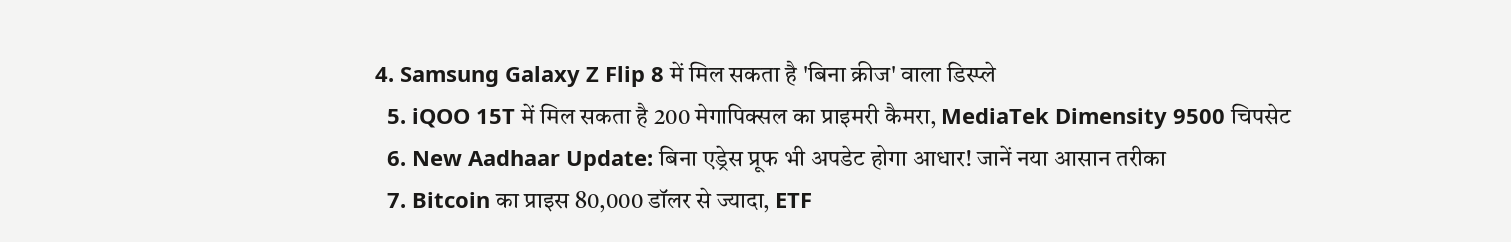4. Samsung Galaxy Z Flip 8 में मिल सकता है 'बिना क्रीज' वाला डिस्प्ले
  5. iQOO 15T में मिल सकता है 200 मेगापिक्सल का प्राइमरी कैमरा, MediaTek Dimensity 9500 चिपसेट
  6. New Aadhaar Update: बिना एड्रेस प्रूफ भी अपडेट होगा आधार! जानें नया आसान तरीका
  7. Bitcoin का प्राइस 80,000 डॉलर से ज्यादा, ETF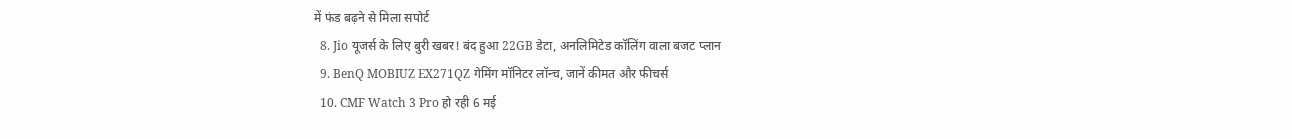में फंड बढ़ने से मिला सपोर्ट
  8. Jio यूजर्स के लिए बुरी खबर! बंद हुआ 22GB डेटा, अनलिमिटेड कॉलिंग वाला बजट प्लान
  9. BenQ MOBIUZ EX271QZ गेमिंग मॉनिटर लॉन्च, जानें कीमत और फीचर्स
  10. CMF Watch 3 Pro हो रही 6 मई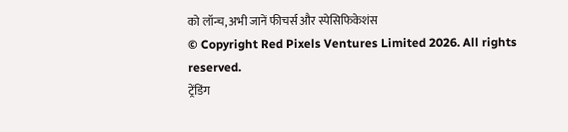को लॉन्च, अभी जानें फीचर्स और स्पेसिफिकेशंस
© Copyright Red Pixels Ventures Limited 2026. All rights reserved.
ट्रेंडिंग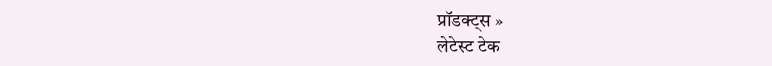प्रॉडक्ट्स »
लेटेस्ट टेक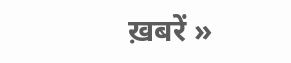ख़बरें »